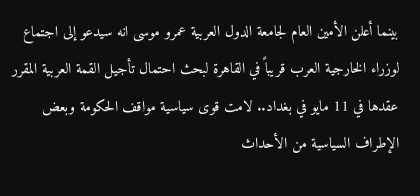بينما أعلن الأمين العام لجامعة الدول العربية عمرو موسى انه سيدعو إلى اجتماع لوزراء الخارجية العرب قريباً في القاهرة لبحث احتمال تأجيل القمة العربية المقرر عقدها في 11 مايو في بغداد.. لامت قوى سياسية مواقف الحكومة وبعض الإطراف السياسية من الأحداث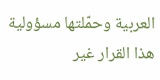العربية وحمّلتها مسؤولية هذا القرار غير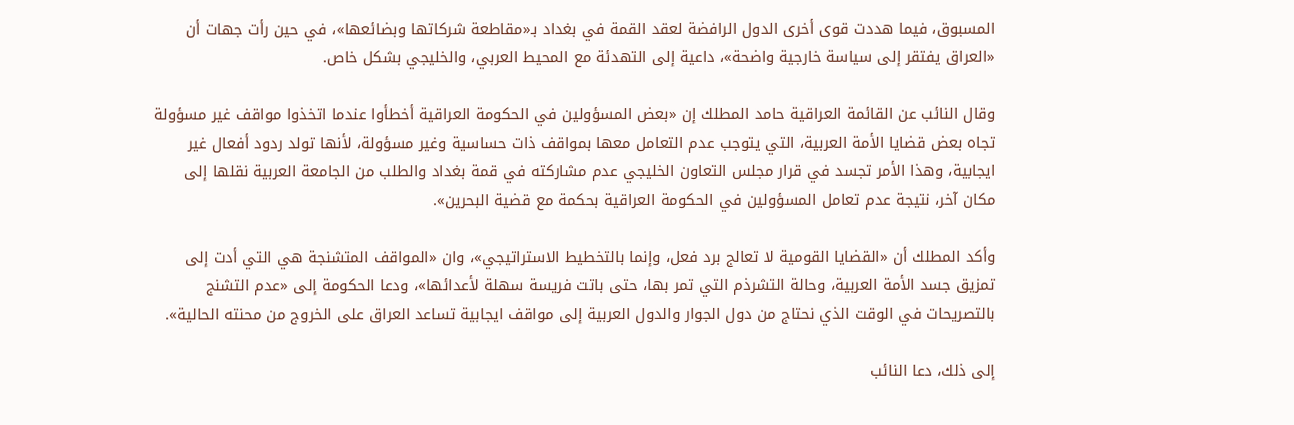المسبوق، فيما هددت قوى أخرى الدول الرافضة لعقد القمة في بغداد بـ«مقاطعة شركاتها وبضائعها»، في حين رأت جهات أن «العراق يفتقر إلى سياسة خارجية واضحة»، داعية إلى التهدئة مع المحيط العربي، والخليجي بشكل خاص.

وقال النائب عن القائمة العراقية حامد المطلك إن «بعض المسؤولين في الحكومة العراقية أخطأوا عندما اتخذوا مواقف غير مسؤولة تجاه بعض قضايا الأمة العربية، التي يتوجب عدم التعامل معها بمواقف ذات حساسية وغير مسؤولة، لأنها تولد ردود أفعال غير ايجابية، وهذا الأمر تجسد في قرار مجلس التعاون الخليجي عدم مشاركته في قمة بغداد والطلب من الجامعة العربية نقلها إلى مكان آخر، نتيجة عدم تعامل المسؤولين في الحكومة العراقية بحكمة مع قضية البحرين».

وأكد المطلك أن «القضايا القومية لا تعالج برد فعل، وإنما بالتخطيط الاستراتيجي»، وان «المواقف المتشنجة هي التي أدت إلى تمزيق جسد الأمة العربية، وحالة التشرذم التي تمر بها، حتى باتت فريسة سهلة لأعدائها»، ودعا الحكومة إلى «عدم التشنج بالتصريحات في الوقت الذي نحتاج من دول الجوار والدول العربية إلى مواقف ايجابية تساعد العراق على الخروج من محنته الحالية».

إلى ذلك، دعا النائب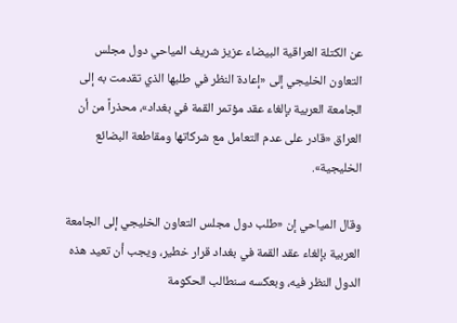عن الكتلة العراقية البيضاء عزيز شريف المياحي دول مجلس التعاون الخليجي إلى «إعادة النظر في طلبها الذي تقدمت به إلى الجامعة العربية بإلغاء عقد مؤتمر القمة في بغداد»، محذراً من أن العراق «قادر على عدم التعامل مع شركاتها ومقاطعة البضائع الخليجية».

وقال المياحي إن «طلب دول مجلس التعاون الخليجي إلى الجامعة العربية بإلغاء عقد القمة في بغداد قرار خطير، ويجب أن تعيد هذه الدول النظر فيه، وبعكسه سنطالب الحكومة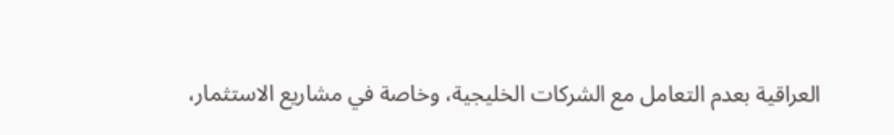العراقية بعدم التعامل مع الشركات الخليجية، وخاصة في مشاريع الاستثمار،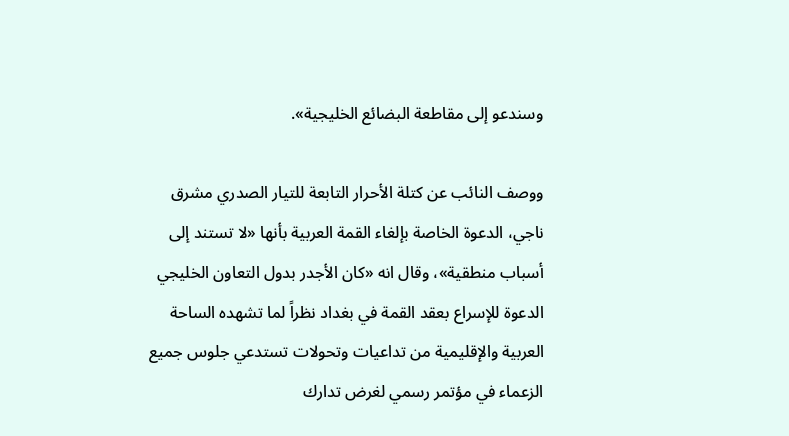وسندعو إلى مقاطعة البضائع الخليجية».

ووصف النائب عن كتلة الأحرار التابعة للتيار الصدري مشرق ناجي، الدعوة الخاصة بإلغاء القمة العربية بأنها «لا تستند إلى أسباب منطقية»، وقال انه «كان الأجدر بدول التعاون الخليجي الدعوة للإسراع بعقد القمة في بغداد نظراً لما تشهده الساحة العربية والإقليمية من تداعيات وتحولات تستدعي جلوس جميع الزعماء في مؤتمر رسمي لغرض تدارك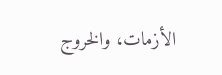الأزمات، والخروج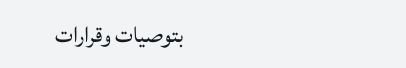بتوصيات وقرارات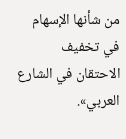من شأنها الإسهام في تخفيف الاحتقان في الشارع العربي».